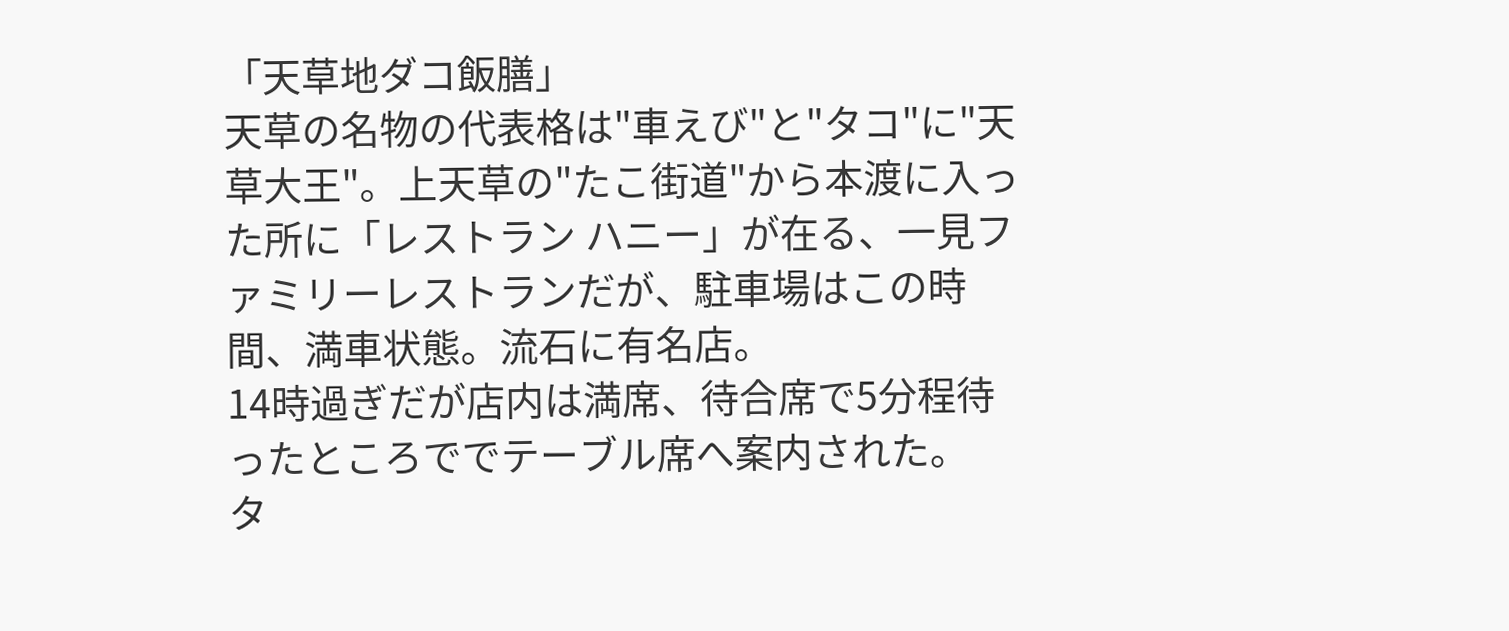「天草地ダコ飯膳」
天草の名物の代表格は"車えび"と"タコ"に"天草大王"。上天草の"たこ街道"から本渡に入った所に「レストラン ハニー」が在る、一見ファミリーレストランだが、駐車場はこの時間、満車状態。流石に有名店。
14時過ぎだが店内は満席、待合席で5分程待ったところででテーブル席へ案内された。
タ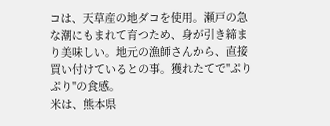コは、天草産の地ダコを使用。瀬戸の急な潮にもまれて育つため、身が引き締まり美味しい。地元の漁師さんから、直接買い付けているとの事。獲れたてで"ぷりぷり"の食感。
米は、熊本県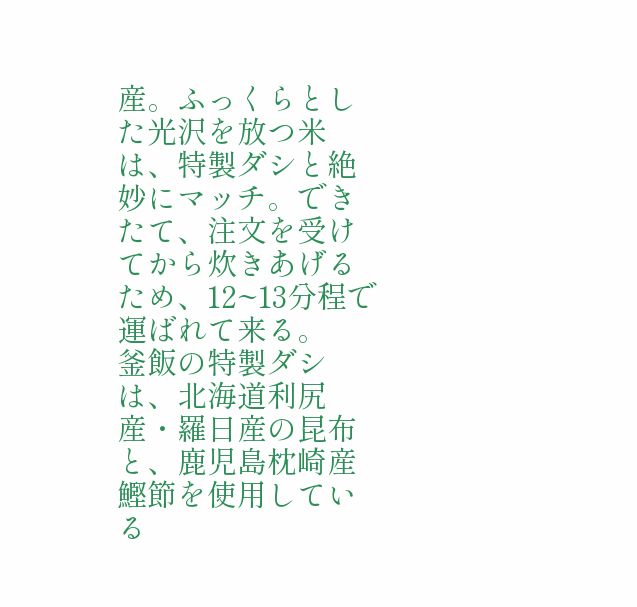産。ふっくらとした光沢を放つ米は、特製ダシと絶妙にマッチ。できたて、注文を受けてから炊きあげるため、12~13分程で運ばれて来る。
釜飯の特製ダシは、北海道利尻産・羅日産の昆布と、鹿児島枕崎産鰹節を使用している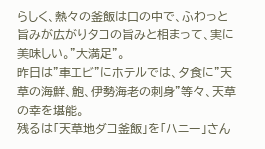らしく、熱々の釜飯は口の中で、ふわっと旨みが広がりタコの旨みと相まって、実に美味しい。"大満足"。
昨日は"車エビ"にホテルでは、夕食に"天草の海鮮、鮑、伊勢海老の刺身"等々、天草の幸を堪能。
残るは「天草地ダコ釜飯」を「ハニー」さん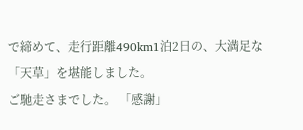で締めて、走行距離490km1泊2日の、大満足な「天草」を堪能しました。
ご馳走さまでした。 「感謝」